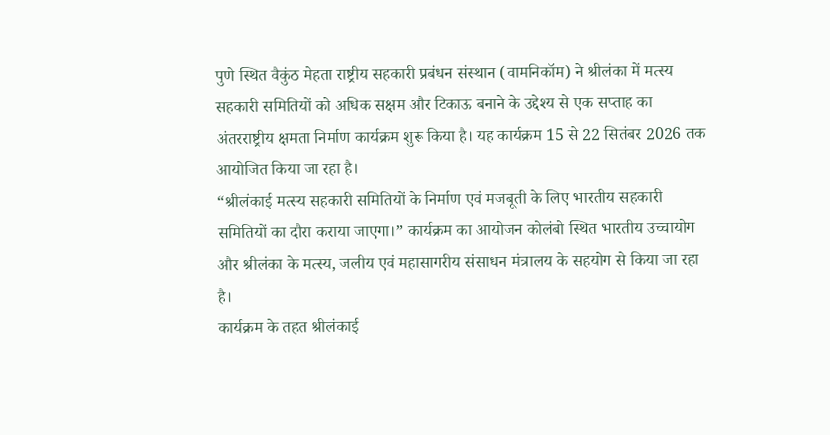पुणे स्थित वैकुंठ मेहता राष्ट्रीय सहकारी प्रबंधन संस्थान (वामनिकॉम) ने श्रीलंका में मत्स्य सहकारी समितियों को अधिक सक्षम और टिकाऊ बनाने के उद्देश्य से एक सप्ताह का अंतरराष्ट्रीय क्षमता निर्माण कार्यक्रम शुरू किया है। यह कार्यक्रम 15 से 22 सितंबर 2026 तक आयोजित किया जा रहा है।
“श्रीलंकाई मत्स्य सहकारी समितियों के निर्माण एवं मजबूती के लिए भारतीय सहकारी समितियों का दौरा कराया जाएगा।” कार्यक्रम का आयोजन कोलंबो स्थित भारतीय उच्चायोग और श्रीलंका के मत्स्य, जलीय एवं महासागरीय संसाधन मंत्रालय के सहयोग से किया जा रहा है।
कार्यक्रम के तहत श्रीलंकाई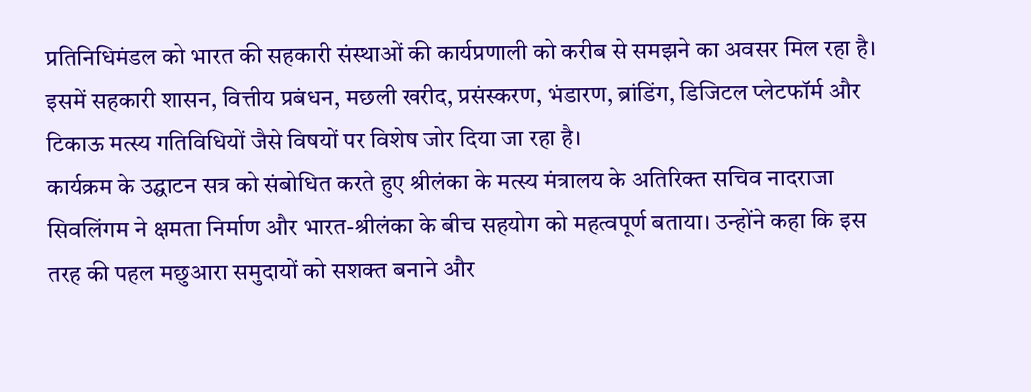प्रतिनिधिमंडल को भारत की सहकारी संस्थाओं की कार्यप्रणाली को करीब से समझने का अवसर मिल रहा है। इसमें सहकारी शासन, वित्तीय प्रबंधन, मछली खरीद, प्रसंस्करण, भंडारण, ब्रांडिंग, डिजिटल प्लेटफॉर्म और टिकाऊ मत्स्य गतिविधियों जैसे विषयों पर विशेष जोर दिया जा रहा है।
कार्यक्रम के उद्घाटन सत्र को संबोधित करते हुए श्रीलंका के मत्स्य मंत्रालय के अतिरिक्त सचिव नादराजा सिवलिंगम ने क्षमता निर्माण और भारत-श्रीलंका के बीच सहयोग को महत्वपूर्ण बताया। उन्होंने कहा कि इस तरह की पहल मछुआरा समुदायों को सशक्त बनाने और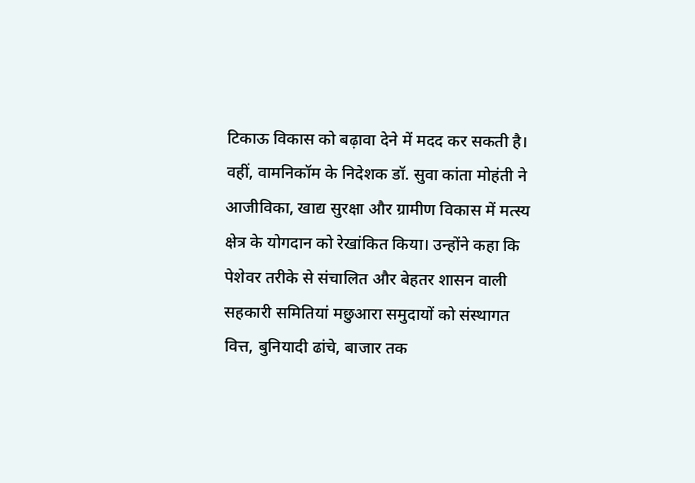टिकाऊ विकास को बढ़ावा देने में मदद कर सकती है।
वहीं, वामनिकॉम के निदेशक डॉ. सुवा कांता मोहंती ने आजीविका, खाद्य सुरक्षा और ग्रामीण विकास में मत्स्य क्षेत्र के योगदान को रेखांकित किया। उन्होंने कहा कि पेशेवर तरीके से संचालित और बेहतर शासन वाली सहकारी समितियां मछुआरा समुदायों को संस्थागत वित्त, बुनियादी ढांचे, बाजार तक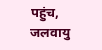पहुंच, जलवायु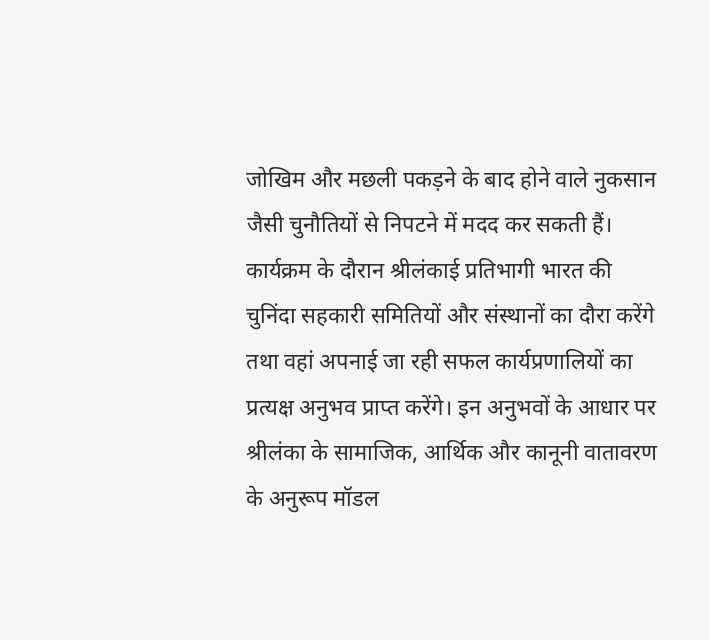जोखिम और मछली पकड़ने के बाद होने वाले नुकसान जैसी चुनौतियों से निपटने में मदद कर सकती हैं।
कार्यक्रम के दौरान श्रीलंकाई प्रतिभागी भारत की चुनिंदा सहकारी समितियों और संस्थानों का दौरा करेंगे तथा वहां अपनाई जा रही सफल कार्यप्रणालियों का प्रत्यक्ष अनुभव प्राप्त करेंगे। इन अनुभवों के आधार पर श्रीलंका के सामाजिक, आर्थिक और कानूनी वातावरण के अनुरूप मॉडल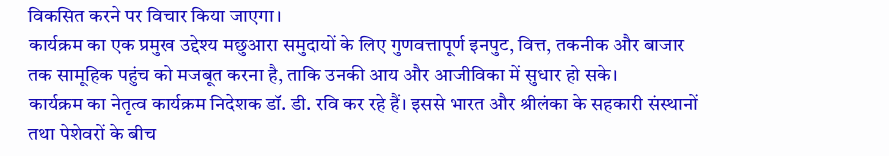विकसित करने पर विचार किया जाएगा।
कार्यक्रम का एक प्रमुख उद्देश्य मछुआरा समुदायों के लिए गुणवत्तापूर्ण इनपुट, वित्त, तकनीक और बाजार तक सामूहिक पहुंच को मजबूत करना है, ताकि उनकी आय और आजीविका में सुधार हो सके।
कार्यक्रम का नेतृत्व कार्यक्रम निदेशक डॉ. डी. रवि कर रहे हैं। इससे भारत और श्रीलंका के सहकारी संस्थानों तथा पेशेवरों के बीच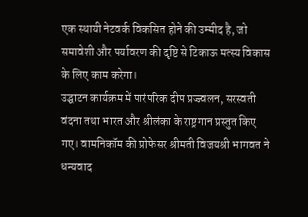एक स्थायी नेटवर्क विकसित होने की उम्मीद है, जो समावेशी और पर्यावरण की दृष्टि से टिकाऊ मत्स्य विकास के लिए काम करेगा।
उद्घाटन कार्यक्रम में पारंपरिक दीप प्रज्ज्वलन, सरस्वती वंदना तथा भारत और श्रीलंका के राष्ट्रगान प्रस्तुत किए गए। वामनिकॉम की प्रोफेसर श्रीमती विजयश्री भागवत ने धन्यवाद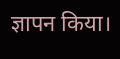ज्ञापन किया।